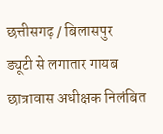छत्तीसगढ़ / बिलासपुर
ड्यूटी से लगातार गायब छात्रावास अधीक्षक निलंबित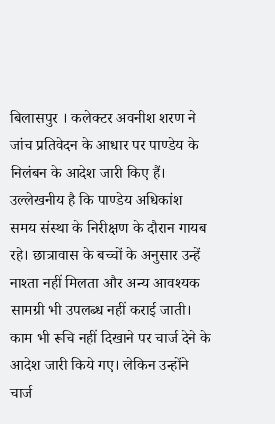बिलासपुर । कलेक्टर अवनीश शरण ने जांच प्रतिवेदन के आधार पर पाण्डेय के निलंबन के आदेश जारी किए हैं। उल्लेखनीय है कि पाण्डेय अधिकांश समय संस्था के निरीक्षण के दौरान गायब रहे। छात्रावास के बच्चों के अनुसार उन्हें नाश्ता नहीं मिलता और अन्य आवश्यक सामग्री भी उपलब्ध नहीं कराई जाती।
काम भी रूचि नहीं दिखाने पर चार्ज देने के आदेश जारी किये गए। लेकिन उन्होंने चार्ज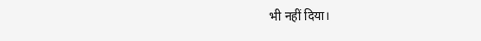भी नहीं दिया।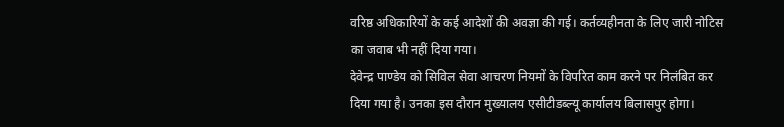वरिष्ठ अधिकारियों के कई आदेशों की अवज्ञा की गई। कर्तव्यहीनता के लिए जारी नोटिस का जवाब भी नहीं दिया गया।
देवेन्द्र पाण्डेय को सिविल सेवा आचरण नियमों के विपरित काम करने पर निलंबित कर दिया गया है। उनका इस दौरान मुख्यालय एसीटीडब्ल्यू कार्यालय बिलासपुर होगा।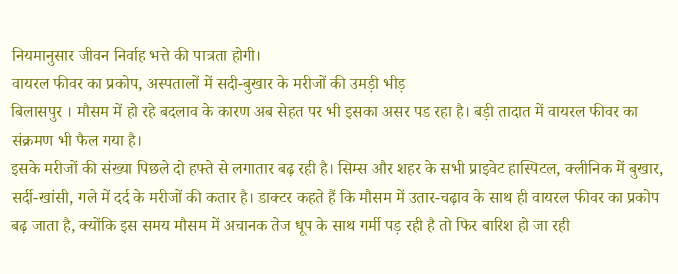नियमानुसार जीवन निर्वाह भत्ते की पात्रता होगी।
वायरल फीवर का प्रकोप, अस्पतालों में सदी-बुखार के मरीजों की उमड़ी भीड़
बिलासपुर । मौसम में हो रहे बदलाव के कारण अब सेहत पर भी इसका असर पड रहा है। बड़ी तादात में वायरल फीवर का संक्रमण भी फैल गया है।
इसके मरीजों की संख्या पिछले दो हफ्ते से लगातार बढ़ रही है। सिम्स और शहर के सभी प्राइवेट हास्पिटल, क्लीनिक में बुखार, सर्दी-खांसी, गले में दर्द के मरीजों की कतार है। डाक्टर कहते हैं कि मौसम में उतार-चढ़ाव के साथ ही वायरल फीवर का प्रकोप बढ़ जाता है, क्योंकि इस समय मौसम में अचानक तेज धूप के साथ गर्मी पड़ रही है तो फिर बारिश हो जा रही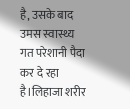है, उसके बाद उमस स्वास्थ्य गत परेशानी पैदा कर दे रहा है।लिहाजा शरीर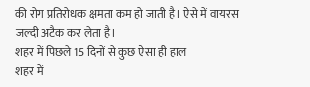की रोग प्रतिरोधक क्षमता कम हो जाती है। ऐसे में वायरस जल्दी अटैक कर लेता है।
शहर में पिछले 15 दिनों से कुछ ऐसा ही हाल
शहर में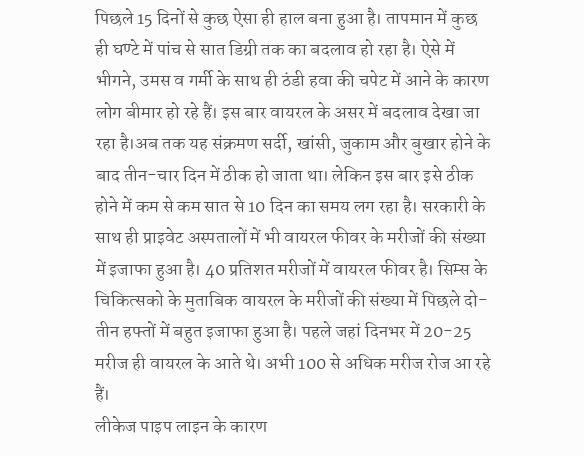पिछले 15 दिनों से कुछ ऐसा ही हाल बना हुआ है। तापमान में कुछ ही घण्टे में पांच से सात डिग्री तक का बदलाव हो रहा है। ऐसे में भीगने, उमस व गर्मी के साथ ही ठंडी हवा की चपेट में आने के कारण लोग बीमार हो रहे हैं। इस बार वायरल के असर में बदलाव देखा जा रहा है।अब तक यह संक्रमण सर्दी, खांसी, जुकाम और बुखार होने के बाद तीन-चार दिन में ठीक हो जाता था। लेकिन इस बार इसे ठीक होने में कम से कम सात से 10 दिन का समय लग रहा है। सरकारी के साथ ही प्राइवेट अस्पतालों में भी वायरल फीवर के मरीजों की संख्या में इजाफा हुआ है। 40 प्रतिशत मरीजों में वायरल फीवर है। सिम्स के चिकित्सको के मुताबिक वायरल के मरीजों की संख्या में पिछले दो-तीन हफ्तों में बहुत इजाफा हुआ है। पहले जहां दिनभर में 20-25 मरीज ही वायरल के आते थे। अभी 100 से अधिक मरीज रोज आ रहे हैं।
लीकेज पाइप लाइन के कारण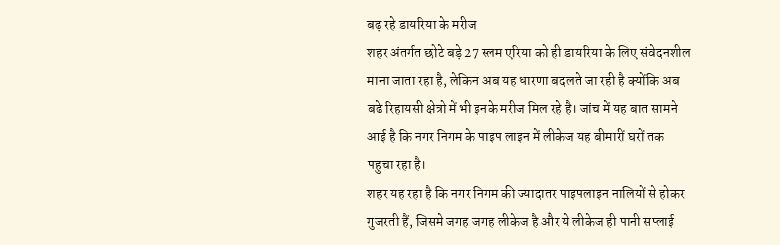बढ़ रहे डायरिया के मरीज
शहर अंतर्गत छोटे बड़े 27 स्लम एरिया को ही डायरिया के लिए संवेदनशील माना जाता रहा है, लेकिन अब यह धारणा बदलते जा रही है क्योंकि अब बढे रिहायसी क्षेत्रो में भी इनके मरीज मिल रहे है। जांच में यह बात सामने आई है कि नगर निगम के पाइप लाइन में लीकेज यह बीमारीं घरों तक पहुचा रहा है।
शहर यह रहा है कि नगर निगम की ज्यादातर पाइपलाइन नालियों से होकर गुजरती हैं, जिसमे जगह जगह लीकेज है और ये लीकेज ही पानी सप्लाई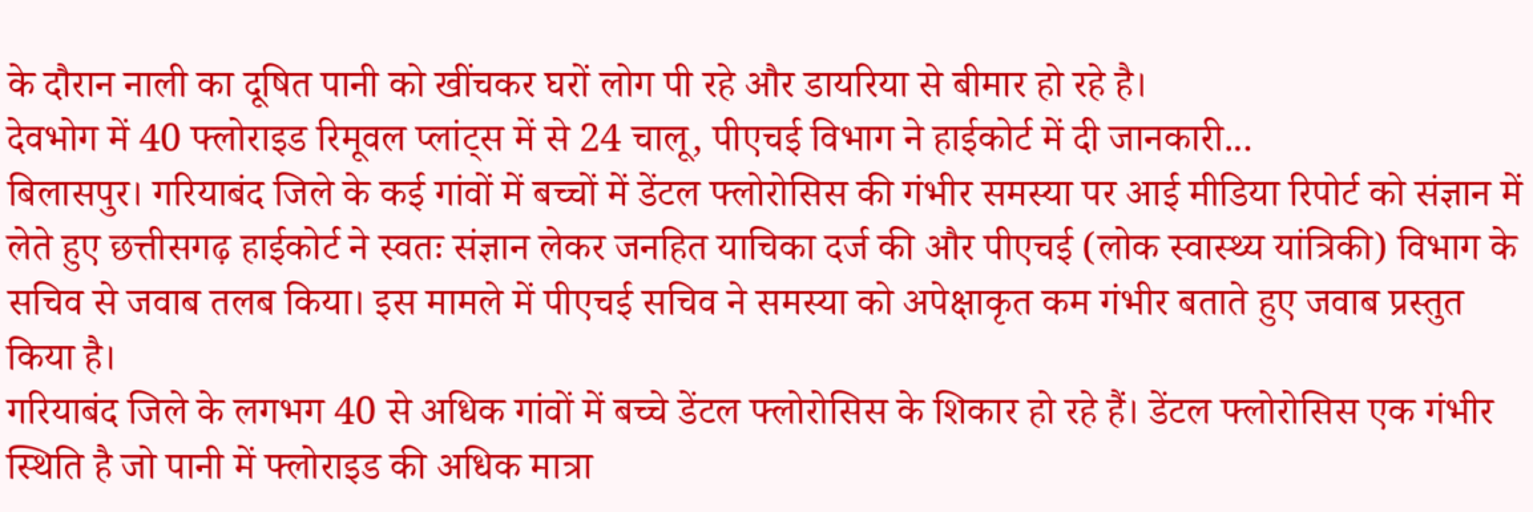के दौरान नाली का दूषित पानी को खींचकर घरों लोग पी रहे और डायरिया से बीमार हो रहे है।
देवभोग में 40 फ्लोराइड रिमूवल प्लांट्स में से 24 चालू, पीएचई विभाग ने हाईकोर्ट में दी जानकारी...
बिलासपुर। गरियाबंद जिले के कई गांवों में बच्चों में डेंटल फ्लोरोसिस की गंभीर समस्या पर आई मीडिया रिपोर्ट को संज्ञान में लेते हुए छत्तीसगढ़ हाईकोर्ट ने स्वतः संज्ञान लेकर जनहित याचिका दर्ज की और पीएचई (लोक स्वास्थ्य यांत्रिकी) विभाग के सचिव से जवाब तलब किया। इस मामले में पीएचई सचिव ने समस्या को अपेक्षाकृत कम गंभीर बताते हुए जवाब प्रस्तुत किया है।
गरियाबंद जिले के लगभग 40 से अधिक गांवों में बच्चे डेंटल फ्लोरोसिस के शिकार हो रहे हैं। डेंटल फ्लोरोसिस एक गंभीर स्थिति है जो पानी में फ्लोराइड की अधिक मात्रा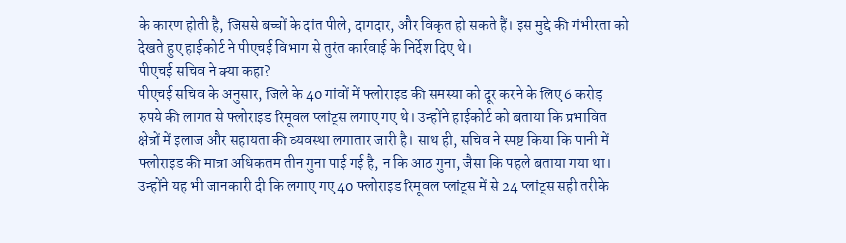के कारण होती है, जिससे बच्चों के दांत पीले, दागदार, और विकृत हो सकते हैं। इस मुद्दे की गंभीरता को देखते हुए हाईकोर्ट ने पीएचई विभाग से तुरंत कार्रवाई के निर्देश दिए थे।
पीएचई सचिव ने क्या कहा?
पीएचई सचिव के अनुसार, जिले के 40 गांवों में फ्लोराइड की समस्या को दूर करने के लिए 6 करोड़ रुपये की लागत से फ्लोराइड रिमूवल प्लांट्स लगाए गए थे। उन्होंने हाईकोर्ट को बताया कि प्रभावित क्षेत्रों में इलाज और सहायता की व्यवस्था लगातार जारी है। साथ ही, सचिव ने स्पष्ट किया कि पानी में फ्लोराइड की मात्रा अधिकतम तीन गुना पाई गई है, न कि आठ गुना, जैसा कि पहले बताया गया था।
उन्होंने यह भी जानकारी दी कि लगाए गए 40 फ्लोराइड रिमूवल प्लांट्स में से 24 प्लांट्स सही तरीके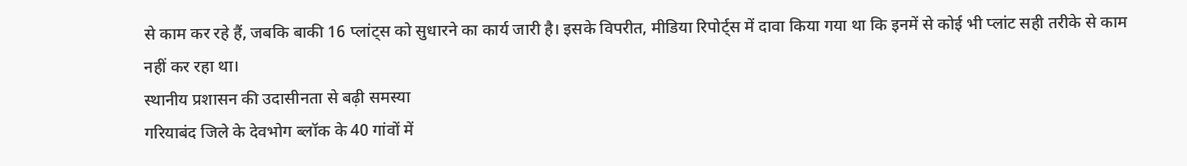से काम कर रहे हैं, जबकि बाकी 16 प्लांट्स को सुधारने का कार्य जारी है। इसके विपरीत, मीडिया रिपोर्ट्स में दावा किया गया था कि इनमें से कोई भी प्लांट सही तरीके से काम नहीं कर रहा था।
स्थानीय प्रशासन की उदासीनता से बढ़ी समस्या
गरियाबंद जिले के देवभोग ब्लॉक के 40 गांवों में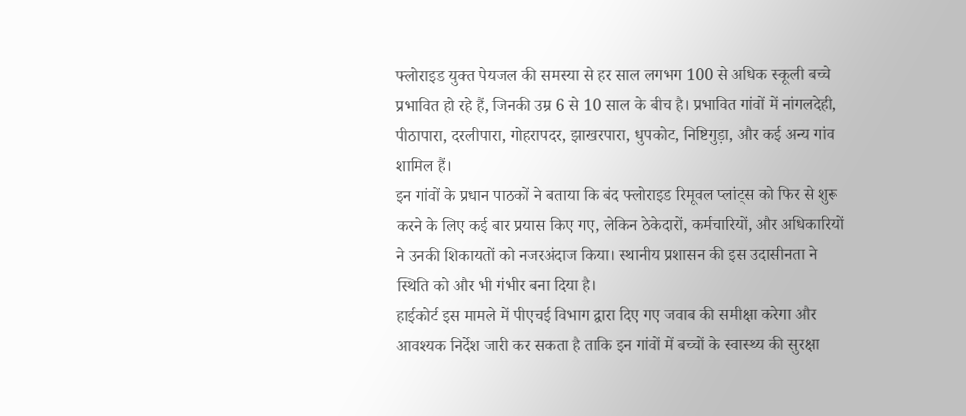फ्लोराइड युक्त पेयजल की समस्या से हर साल लगभग 100 से अधिक स्कूली बच्चे प्रभावित हो रहे हैं, जिनकी उम्र 6 से 10 साल के बीच है। प्रभावित गांवों में नांगलदेही, पीठापारा, दरलीपारा, गोहरापदर, झाखरपारा, धुपकोट, निष्टिगुड़ा, और कई अन्य गांव शामिल हैं।
इन गांवों के प्रधान पाठकों ने बताया कि बंद फ्लोराइड रिमूवल प्लांट्स को फिर से शुरू करने के लिए कई बार प्रयास किए गए, लेकिन ठेकेदारों, कर्मचारियों, और अधिकारियों ने उनकी शिकायतों को नजरअंदाज किया। स्थानीय प्रशासन की इस उदासीनता ने स्थिति को और भी गंभीर बना दिया है।
हाईकोर्ट इस मामले में पीएचई विभाग द्वारा दिए गए जवाब की समीक्षा करेगा और आवश्यक निर्देश जारी कर सकता है ताकि इन गांवों में बच्चों के स्वास्थ्य की सुरक्षा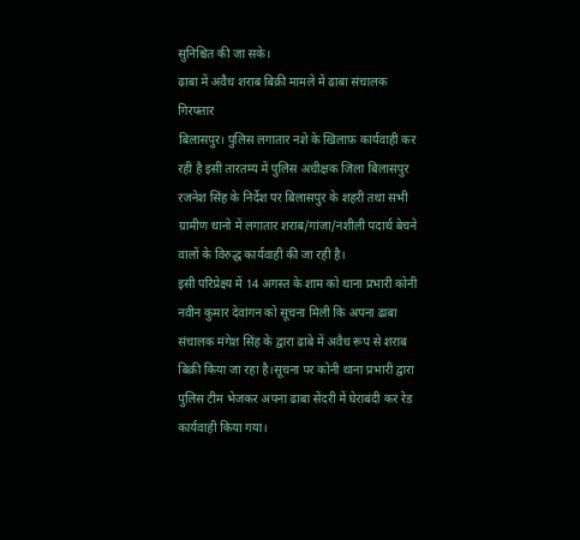सुनिश्चित की जा सके।
ढाबा में अवैध शराब बिक्री मामले में ढाबा संचालक गिरफ्तार
बिलासपुर। पुलिस लगातार नशे के खिलाफ़ कार्यवाही कर रही है इसी तारतम्य में पुलिस अधीक्षक जिला बिलासपुर रजनेश सिंह के निर्देश पर बिलासपुर के शहरी तथा सभी ग्रामीण थानो में लगातार शराब/गांजा/नशीली पदार्थ बेचने वालों के विरुद्ध कार्यवाही की जा रही है।
इसी परिप्रेक्ष्य में 14 अगस्त के शाम को थाना प्रभारी कोनी नवीन कुमार देवांगन को सूचना मिली कि अपना ढाबा संचालक मंगेश सिंह के द्वारा ढाबे में अवैध रूप से शराब बिक्री किया जा रहा है।सूचना पर कोनी थाना प्रभारी द्वारा पुलिस टीम भेजकर अपना ढाबा सेंदरी में घेराबंदी कर रेड कार्यवाही किया गया।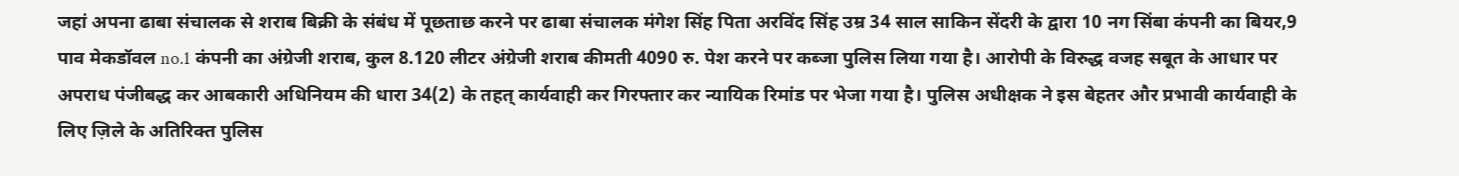जहां अपना ढाबा संचालक से शराब बिक्री के संबंध में पूछताछ करने पर ढाबा संचालक मंगेश सिंह पिता अरविंद सिंह उम्र 34 साल साकिन सेंदरी के द्वारा 10 नग सिंबा कंपनी का बियर,9 पाव मेकडॉवल no.1 कंपनी का अंग्रेजी शराब, कुल 8.120 लीटर अंग्रेजी शराब कीमती 4090 रु. पेश करने पर कब्जा पुलिस लिया गया है। आरोपी के विरुद्ध वजह सबूत के आधार पर अपराध पंजीबद्ध कर आबकारी अधिनियम की धारा 34(2) के तहत् कार्यवाही कर गिरफ्तार कर न्यायिक रिमांड पर भेजा गया है। पुलिस अधीक्षक ने इस बेहतर और प्रभावी कार्यवाही के लिए ज़िले के अतिरिक्त पुलिस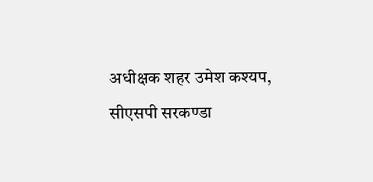अधीक्षक शहर उमेश कश्यप, सीएसपी सरकण्डा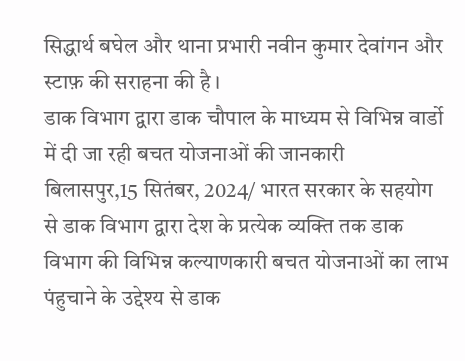सिद्धार्थ बघेल और थाना प्रभारी नवीन कुमार देवांगन और स्टाफ़ की सराहना की है ।
डाक विभाग द्वारा डाक चौपाल के माध्यम से विभिन्न वार्डो में दी जा रही बचत योजनाओं की जानकारी
बिलासपुर,15 सितंबर, 2024/ भारत सरकार के सहयोग से डाक विभाग द्वारा देश के प्रत्येक व्यक्ति तक डाक विभाग की विभिन्न कल्याणकारी बचत योजनाओं का लाभ पंहुचाने के उद्देश्य से डाक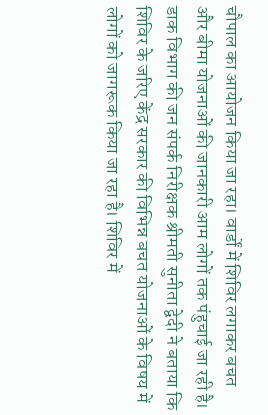चौपाल का आयोजन किया जा रहा। वार्डों में शिविर लगाकर बचत और बीमा योजनाओं की जानकारी आम लोगों तक पंहुचाई जा रही है। डाक विभाग की जन संपर्क निरीक्षक श्रीमती सुनीता द्वेदी ने बताया कि शिविर के जरिए केंद्र सरकार की विभिन्न बचत योजनाओं के विषय में लोगों को जागरूक किया जा रहा है। शिविर में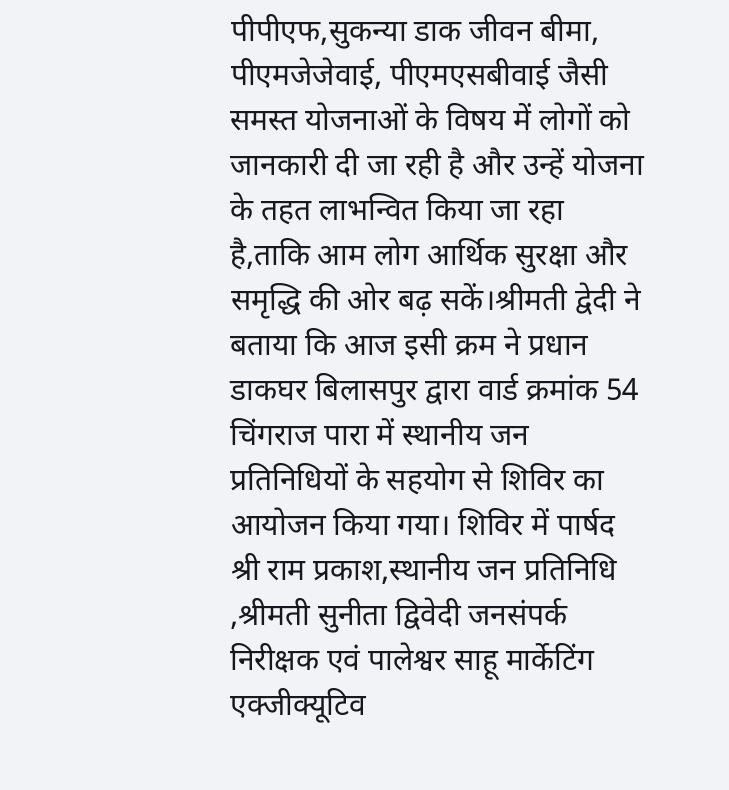पीपीएफ,सुकन्या डाक जीवन बीमा, पीएमजेजेवाई, पीएमएसबीवाई जैसी समस्त योजनाओं के विषय में लोगों को जानकारी दी जा रही है और उन्हें योजना के तहत लाभन्वित किया जा रहा है,ताकि आम लोग आर्थिक सुरक्षा और समृद्धि की ओर बढ़ सकें।श्रीमती द्वेदी ने बताया कि आज इसी क्रम ने प्रधान डाकघर बिलासपुर द्वारा वार्ड क्रमांक 54 चिंगराज पारा में स्थानीय जन प्रतिनिधियों के सहयोग से शिविर का आयोजन किया गया। शिविर में पार्षद श्री राम प्रकाश,स्थानीय जन प्रतिनिधि ,श्रीमती सुनीता द्विवेदी जनसंपर्क निरीक्षक एवं पालेश्वर साहू मार्केटिंग एक्जीक्यूटिव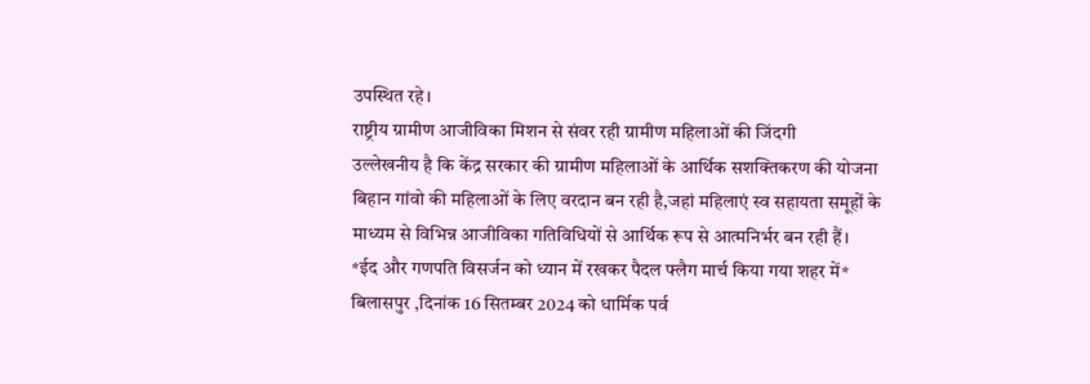उपस्थित रहे।
राष्ट्रीय ग्रामीण आजीविका मिशन से संवर रही ग्रामीण महिलाओं की जिंदगी
उल्लेखनीय है कि केंद्र सरकार की ग्रामीण महिलाओं के आर्थिक सशक्तिकरण की योजना बिहान गांवो की महिलाओं के लिए वरदान बन रही है,जहां महिलाएं स्व सहायता समूहों के माध्यम से विभिन्न आजीविका गतिविधियों से आर्थिक रूप से आत्मनिर्भर बन रही हैं।
*ईद और गणपति विसर्जन को ध्यान में रखकर पैदल फ्लैग मार्च किया गया शहर में*
बिलासपुर ,दिनांक 16 सितम्बर 2024 को धार्मिक पर्व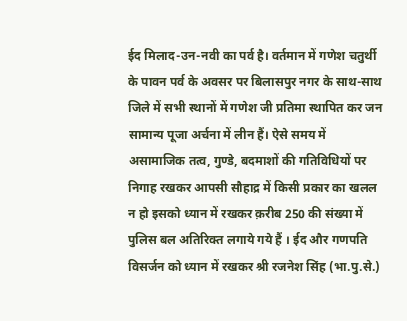ईद मिलाद-उन-नवी का पर्व है। वर्तमान में गणेश चतुर्थी के पावन पर्व के अवसर पर बिलासपुर नगर के साथ-साथ जिले में सभी स्थानों में गणेश जी प्रतिमा स्थापित कर जन सामान्य पूजा अर्चना में लीन हैं। ऐसे समय में असामाजिक तत्व, गुण्डे, बदमाशों की गतिविधियों पर निगाह रखकर आपसी सौहाद्र में किसी प्रकार का खलल न हो इसको ध्यान में रखकर क़रीब 250 की संख्या में पुलिस बल अतिरिक्त लगाये गये हैं । ईद और गणपति विसर्जन को ध्यान में रखकर श्री रजनेश सिंह (भा.पु.से.)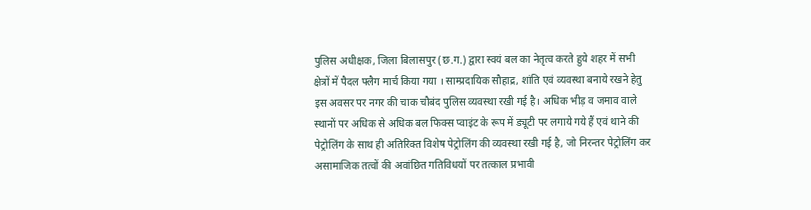पुलिस अधीक्षक, जिला बिलासपुर (छ.ग.) द्वारा स्वयं बल का नेतृत्व करते हुये शहर में सभी क्षेत्रों में पैदल फ्लैग मार्च किया गया । साम्प्रदायिक सौहाद्र, शांति एवं व्यवस्था बनाये रखने हेतु इस अवसर पर नगर की चाक चौबंद पुलिस व्यवस्था रखी गई है। अधिक भीड़ व जमाव वाले स्थानों पर अधिक से अधिक बल फिक्स प्वाइंट के रूप में ड्यूटी पर लगाये गये हैं एवं थाने की पेट्रोलिंग के साथ ही अतिरिक्त विशेष पेट्रोलिंग की व्यवस्था रखी गई है, जो निरन्तर पेट्रोलिंग कर असामाजिक तत्वों की अवांछित गतिविधयों पर तत्काल प्रभावी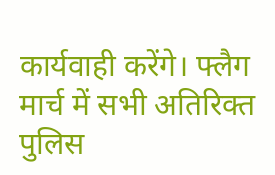कार्यवाही करेंगे। फ्लैग मार्च में सभी अतिरिक्त पुलिस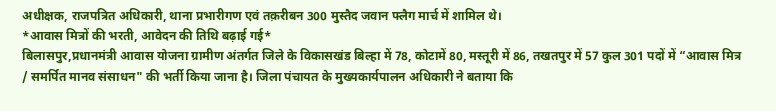अधीक्षक, राजपत्रित अधिकारी, थाना प्रभारीगण एवं तक़रीबन 300 मुस्तैद जवान फ्लैग मार्च में शामिल थे।
*आवास मित्रों की भरती, आवेदन की तिथि बढ़ाई गई*
बिलासपुर,प्रधानमंत्री आवास योजना ग्रामीण अंतर्गत जिले के विकासखंड बिल्हा में 78, कोटामें 80, मस्तूरी में 86, तखतपुर में 57 कुल 301 पदों में “आवास मित्र / समर्पित मानव संसाधन" की भर्ती किया जाना है। जिला पंचायत के मुख्यकार्यपालन अधिकारी ने बताया कि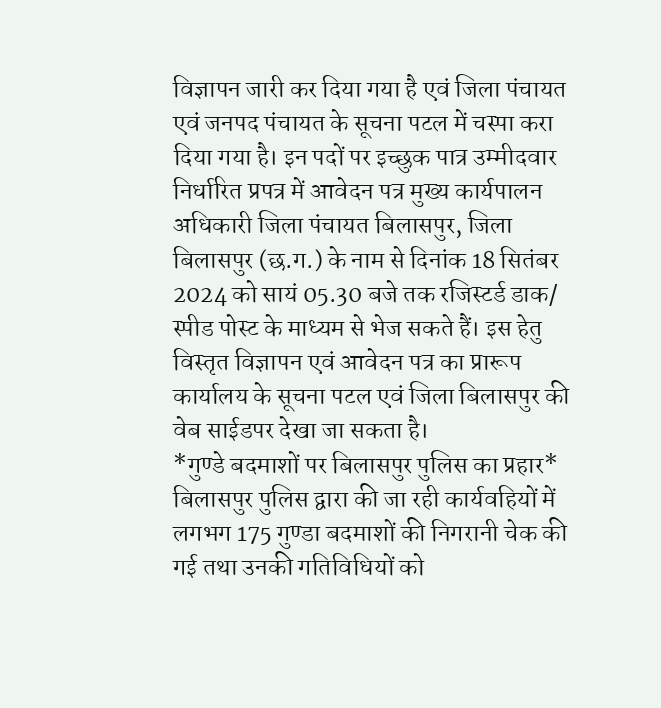विज्ञापन जारी कर दिया गया है एवं जिला पंचायत एवं जनपद पंचायत के सूचना पटल में चस्पा करा दिया गया है। इन पदों पर इच्छुक पात्र उम्मीदवार निर्धारित प्रपत्र में आवेदन पत्र मुख्य कार्यपालन अधिकारी जिला पंचायत बिलासपुर, जिला बिलासपुर (छ.ग.) के नाम से दिनांक 18 सितंबर 2024 को सायं 05.30 बजे तक रजिस्टर्ड डाक/ स्पीड पोस्ट के माध्यम से भेज सकते हैं। इस हेतु विस्तृत विज्ञापन एवं आवेदन पत्र का प्रारूप कार्यालय के सूचना पटल एवं जिला बिलासपुर की वेब साईडपर देखा जा सकता है।
*गुण्डे बदमाशों पर बिलासपुर पुलिस का प्रहार*
बिलासपुर पुलिस द्वारा की जा रही कार्यवहियों में लगभग 175 गुण्डा बदमाशों की निगरानी चेक की गई तथा उनकी गतिविधियों को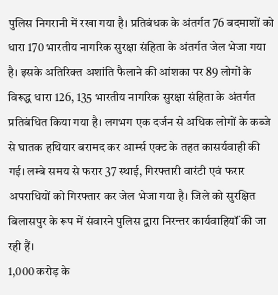पुलिस निगरानी में रखा गया है। प्रतिबंधक के अंतर्गत 76 बदमाशों को धारा 170 भारतीय नागरिक सुरक्षा संहिता के अंतर्गत जेल भेजा गया है। इसके अतिरिक्त अशांति फैलाने की आंशका पर 89 लोगों के विरूद्ध धारा 126, 135 भारतीय नागरिक सुरक्षा संहिता के अंतर्गत प्रतिबंधित किया गया है। लगभग एक दर्जन से अधिक लोगों के कब्जे से घातक हथियार बरामद कर आर्म्स एक्ट के तहत कासर्यवाही की गई। लम्बे समय से फरार 37 स्थाई, गिरफ्तारी वारंटी एवं फरार अपराधियों को गिरफ्तार कर जेल भेजा गया है। जिले को सुरक्षित बिलासपुर के रूप में संवारने पुलिस द्वारा निरन्तर कार्यवाहियॉं की जा रही हैं।
1,000 करोड़ के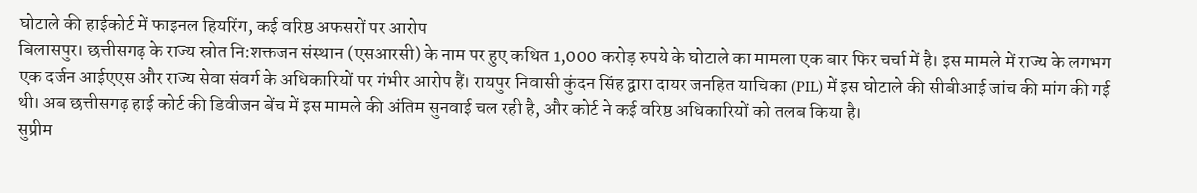घोटाले की हाईकोर्ट में फाइनल हियरिंग, कई वरिष्ठ अफसरों पर आरोप
बिलासपुर। छत्तीसगढ़ के राज्य स्रोत नि:शक्तजन संस्थान (एसआरसी) के नाम पर हुए कथित 1,000 करोड़ रुपये के घोटाले का मामला एक बार फिर चर्चा में है। इस मामले में राज्य के लगभग एक दर्जन आईएएस और राज्य सेवा संवर्ग के अधिकारियों पर गंभीर आरोप हैं। रायपुर निवासी कुंदन सिंह द्वारा दायर जनहित याचिका (PIL) में इस घोटाले की सीबीआई जांच की मांग की गई थी। अब छत्तीसगढ़ हाई कोर्ट की डिवीजन बेंच में इस मामले की अंतिम सुनवाई चल रही है, और कोर्ट ने कई वरिष्ठ अधिकारियों को तलब किया है।
सुप्रीम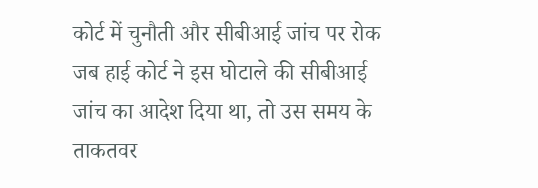कोर्ट में चुनौती और सीबीआई जांच पर रोक
जब हाई कोर्ट ने इस घोटाले की सीबीआई जांच का आदेश दिया था, तो उस समय के ताकतवर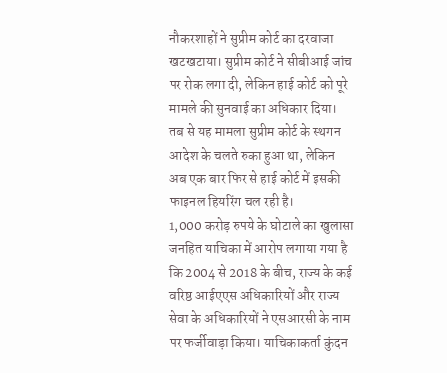नौकरशाहों ने सुप्रीम कोर्ट का दरवाजा खटखटाया। सुप्रीम कोर्ट ने सीबीआई जांच पर रोक लगा दी, लेकिन हाई कोर्ट को पूरे मामले की सुनवाई का अधिकार दिया। तब से यह मामला सुप्रीम कोर्ट के स्थगन आदेश के चलते रुका हुआ था, लेकिन अब एक बार फिर से हाई कोर्ट में इसकी फाइनल हियरिंग चल रही है।
1,000 करोड़ रुपये के घोटाले का खुलासा
जनहित याचिका में आरोप लगाया गया है कि 2004 से 2018 के बीच, राज्य के कई वरिष्ठ आईएएस अधिकारियों और राज्य सेवा के अधिकारियों ने एसआरसी के नाम पर फर्जीवाड़ा किया। याचिकाकर्ता कुंदन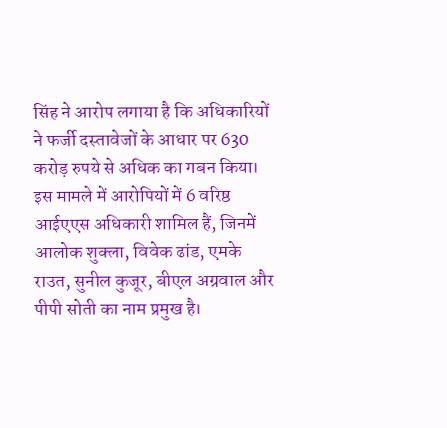सिंह ने आरोप लगाया है कि अधिकारियों ने फर्जी दस्तावेजों के आधार पर 630 करोड़ रुपये से अधिक का गबन किया। इस मामले में आरोपियों में 6 वरिष्ठ आईएएस अधिकारी शामिल हैं, जिनमें आलोक शुक्ला, विवेक ढांड, एमके राउत, सुनील कुजूर, बीएल अग्रवाल और पीपी सोती का नाम प्रमुख है।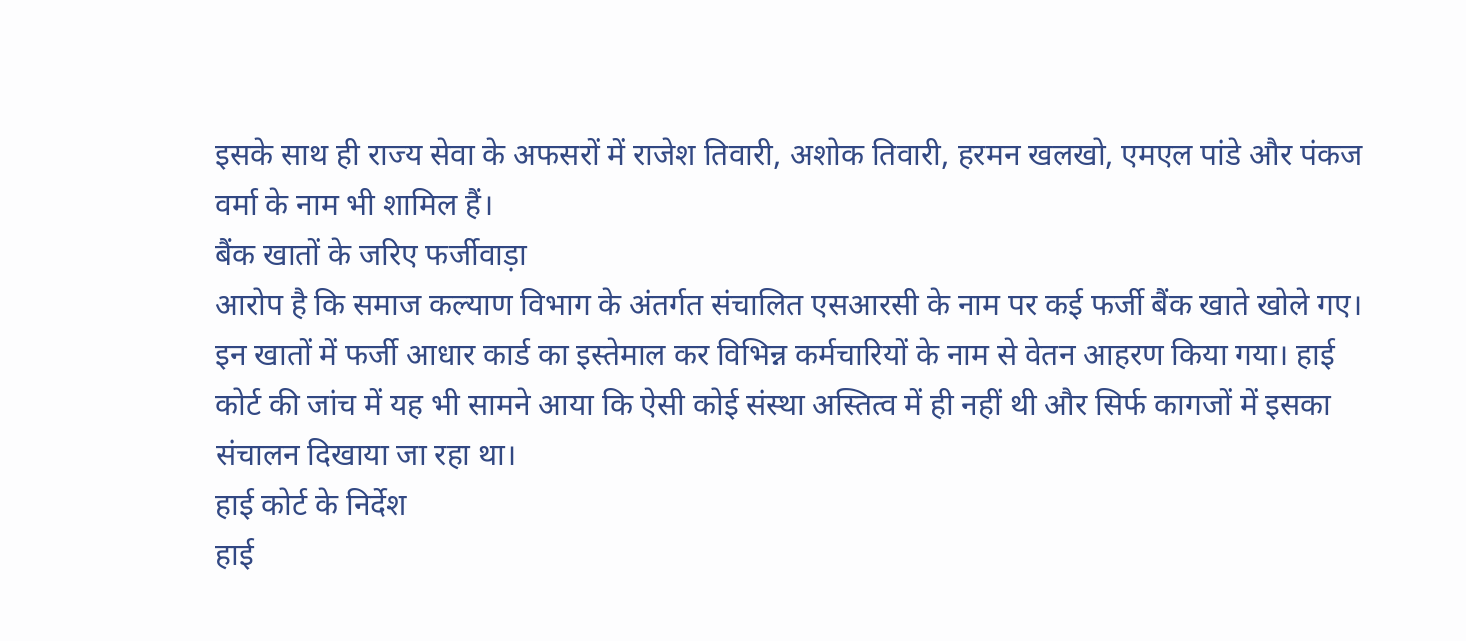इसके साथ ही राज्य सेवा के अफसरों में राजेश तिवारी, अशोक तिवारी, हरमन खलखो, एमएल पांडे और पंकज वर्मा के नाम भी शामिल हैं।
बैंक खातों के जरिए फर्जीवाड़ा
आरोप है कि समाज कल्याण विभाग के अंतर्गत संचालित एसआरसी के नाम पर कई फर्जी बैंक खाते खोले गए। इन खातों में फर्जी आधार कार्ड का इस्तेमाल कर विभिन्न कर्मचारियों के नाम से वेतन आहरण किया गया। हाई कोर्ट की जांच में यह भी सामने आया कि ऐसी कोई संस्था अस्तित्व में ही नहीं थी और सिर्फ कागजों में इसका संचालन दिखाया जा रहा था।
हाई कोर्ट के निर्देश
हाई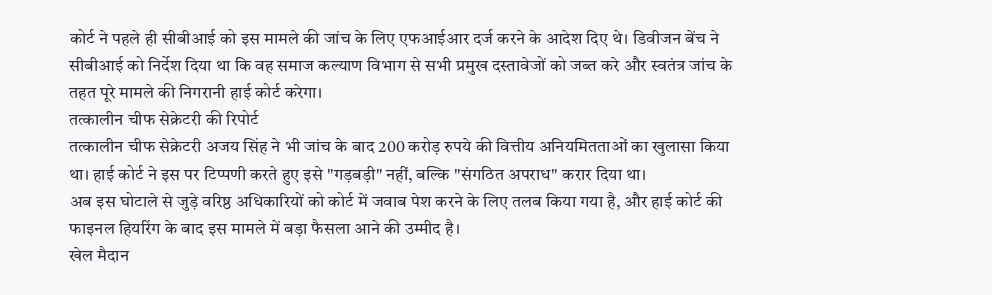कोर्ट ने पहले ही सीबीआई को इस मामले की जांच के लिए एफआईआर दर्ज करने के आदेश दिए थे। डिवीजन बेंच ने सीबीआई को निर्देश दिया था कि वह समाज कल्याण विभाग से सभी प्रमुख दस्तावेजों को जब्त करे और स्वतंत्र जांच के तहत पूरे मामले की निगरानी हाई कोर्ट करेगा।
तत्कालीन चीफ सेक्रेटरी की रिपोर्ट
तत्कालीन चीफ सेक्रेटरी अजय सिंह ने भी जांच के बाद 200 करोड़ रुपये की वित्तीय अनियमितताओं का खुलासा किया था। हाई कोर्ट ने इस पर टिप्पणी करते हुए इसे "गड़बड़ी" नहीं, बल्कि "संगठित अपराध" करार दिया था।
अब इस घोटाले से जुड़े वरिष्ठ अधिकारियों को कोर्ट में जवाब पेश करने के लिए तलब किया गया है, और हाई कोर्ट की फाइनल हियरिंग के बाद इस मामले में बड़ा फैसला आने की उम्मीद है।
खेल मैदान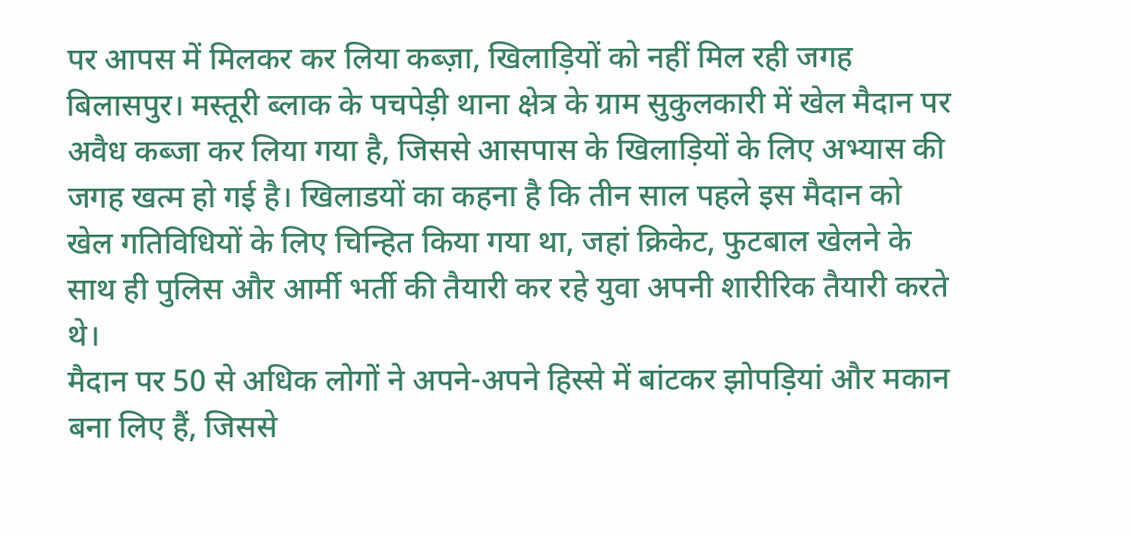पर आपस में मिलकर कर लिया कब्ज़ा, खिलाड़ियों को नहीं मिल रही जगह
बिलासपुर। मस्तूरी ब्लाक के पचपेड़ी थाना क्षेत्र के ग्राम सुकुलकारी में खेल मैदान पर अवैध कब्जा कर लिया गया है, जिससे आसपास के खिलाड़ियों के लिए अभ्यास की जगह खत्म हो गई है। खिलाडयों का कहना है कि तीन साल पहले इस मैदान को खेल गतिविधियों के लिए चिन्हित किया गया था, जहां क्रिकेट, फुटबाल खेलने के साथ ही पुलिस और आर्मी भर्ती की तैयारी कर रहे युवा अपनी शारीरिक तैयारी करते थे।
मैदान पर 50 से अधिक लोगों ने अपने-अपने हिस्से में बांटकर झोपड़ियां और मकान बना लिए हैं, जिससे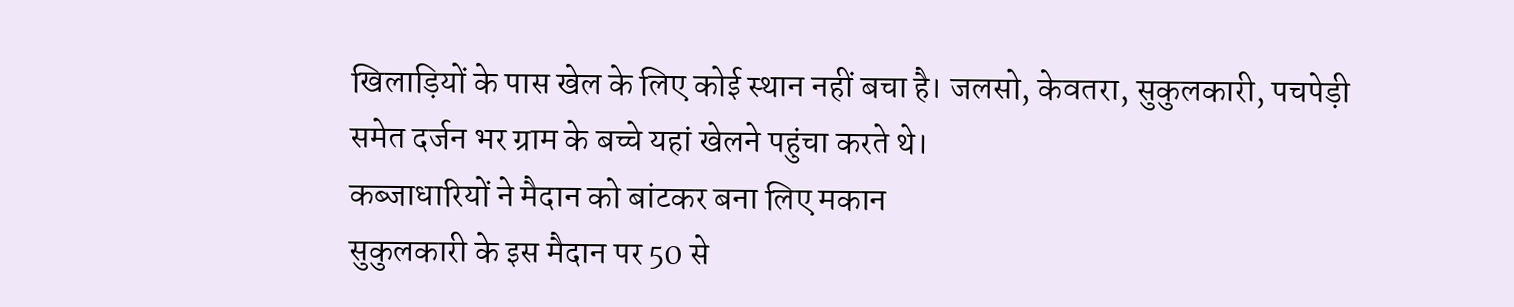खिलाड़ियों के पास खेल के लिए कोई स्थान नहीं बचा है। जलसो, केवतरा, सुकुलकारी, पचपेड़ी समेत दर्जन भर ग्राम के बच्चे यहां खेलने पहुंचा करते थे।
कब्जाधारियों ने मैदान को बांटकर बना लिए मकान
सुकुलकारी के इस मैदान पर 50 से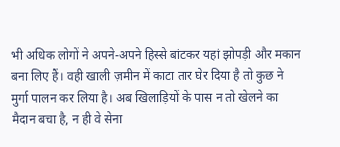भी अधिक लोगों ने अपने-अपने हिस्से बांटकर यहां झोपड़ी और मकान बना लिए हैं। वही खाली ज़मीन में काटा तार घेर दिया है तो कुछ ने मुर्गा पालन कर लिया है। अब खिलाड़ियों के पास न तो खेलने का मैदान बचा है, न ही वे सेना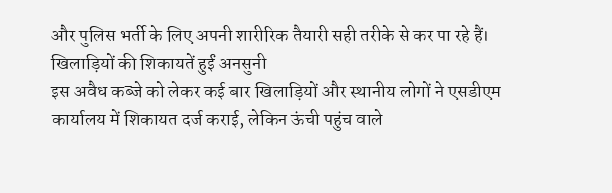और पुलिस भर्ती के लिए अपनी शारीरिक तैयारी सही तरीके से कर पा रहे हैं।
खिलाड़ियों की शिकायतें हुईं अनसुनी
इस अवैध कब्जे को लेकर कई बार खिलाड़ियों और स्थानीय लोगों ने एसडीएम कार्यालय में शिकायत दर्ज कराई, लेकिन ऊंची पहुंच वाले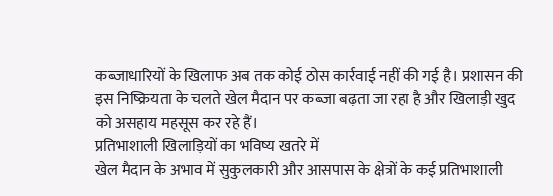कब्जाधारियों के खिलाफ अब तक कोई ठोस कार्रवाई नहीं की गई है। प्रशासन की इस निष्क्रियता के चलते खेल मैदान पर कब्जा बढ़ता जा रहा है और खिलाड़ी खुद को असहाय महसूस कर रहे हैं।
प्रतिभाशाली खिलाड़ियों का भविष्य खतरे में
खेल मैदान के अभाव में सुकुलकारी और आसपास के क्षेत्रों के कई प्रतिभाशाली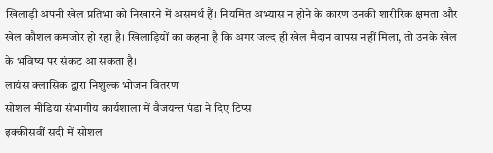खिलाड़ी अपनी खेल प्रतिभा को निखारने में असमर्थ हैं। नियमित अभ्यास न होने के कारण उनकी शारीरिक क्षमता और खेल कौशल कमजोर हो रहा है। खिलाड़ियों का कहना है कि अगर जल्द ही खेल मैदान वापस नहीं मिला, तो उनके खेल के भविष्य पर संकट आ सकता है।
लायंस क्लासिक द्वारा निशुल्क भोजन वितरण
सोशल मीडिया संभागीय कार्यशाला में वैजयन्त पंडा ने दिए टिप्स
इक्कीसवीं सदी में सोशल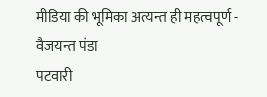मीडिया की भूमिका अत्यन्त ही महत्वपूर्ण - वैजयन्त पंडा
पटवारी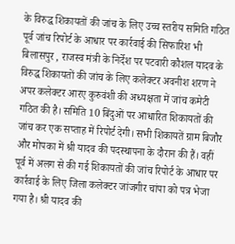के विरुद्ध शिकायतों की जांच के लिए उच्च स्तरीय समिति गठित
पूर्व जांच रिपोर्ट के आधार पर कार्रवाई की सिफारिश भी
बिलासपुर , राजस्व मंत्री के निर्देश पर पटवारी कौशल यादव के विरुद्ध शिकायतों की जांच के लिए कलेक्टर अवनीश शरण ने अपर कलेक्टर आरए कुरुवंशी की अध्यक्षता में जांच कमेटी गठित की है। समिति 10 बिंदुओं पर आधारित शिकायतों की जांच कर एक सप्ताह में रिपोर्ट देगी। सभी शिकायतें ग्राम बिजौर और मोपका में श्री यादव की पदस्थापना के दौरान की हैं। वहीं पूर्व में अलग से की गई शिकायतों की जांच रिपोर्ट के आधार पर कार्रवाई के लिए जिला कलेक्टर जांजगीर चांपा को पत्र भेजा गया है। श्री यादव की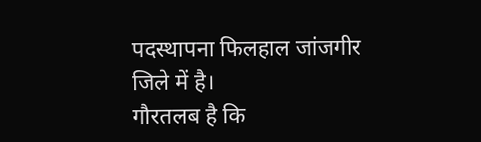पदस्थापना फिलहाल जांजगीर जिले में है।
गौरतलब है कि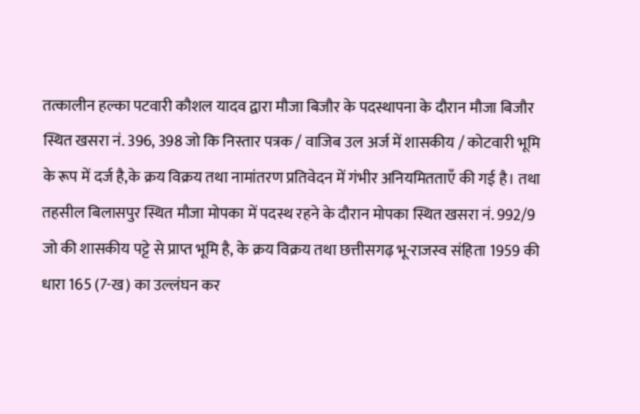तत्कालीन हल्का पटवारी कौशल यादव द्वारा मौजा बिजौर के पदस्थापना के दौरान मौजा बिजौर स्थित खसरा नं. 396, 398 जो कि निस्तार पत्रक / वाजिब उल अर्ज में शासकीय / कोटवारी भूमि के रूप में दर्ज है,के क्रय विक्रय तथा नामांतरण प्रतिवेदन में गंभीर अनियमितताएँ की गई है। तथा तहसील बिलासपुर स्थित मौजा मोपका में पदस्थ रहने के दौरान मोपका स्थित खसरा नं. 992/9 जो की शासकीय पट्टे से प्राप्त भूमि है, के क्रय विक्रय तथा छत्तीसगढ़ भू-राजस्व संहिता 1959 की धारा 165 (7-ख) का उल्लंघन कर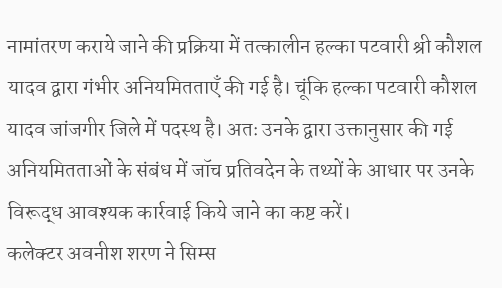नामांतरण कराये जाने की प्रक्रिया में तत्कालीन हल्का पटवारी श्री कौशल यादव द्वारा गंभीर अनियमितताएँ की गई है। चूंकि हल्का पटवारी कौशल यादव जांजगीर जिले में पदस्थ है। अतः उनके द्वारा उक्तानुसार की गई अनियमितताओं के संबंध में जॉच प्रतिवदेन के तथ्यों के आधार पर उनके विरूद्ध आवश्यक कार्रवाई किये जाने का कष्ट करें।
कलेक्टर अवनीश शरण ने सिम्स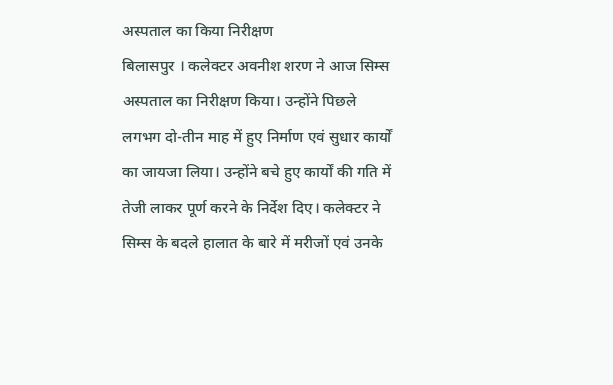अस्पताल का किया निरीक्षण
बिलासपुर । कलेक्टर अवनीश शरण ने आज सिम्स अस्पताल का निरीक्षण किया। उन्होंने पिछले लगभग दो-तीन माह में हुए निर्माण एवं सुधार कार्यों का जायजा लिया। उन्होंने बचे हुए कार्यों की गति में तेजी लाकर पूर्ण करने के निर्देश दिए। कलेक्टर ने सिम्स के बदले हालात के बारे में मरीजों एवं उनके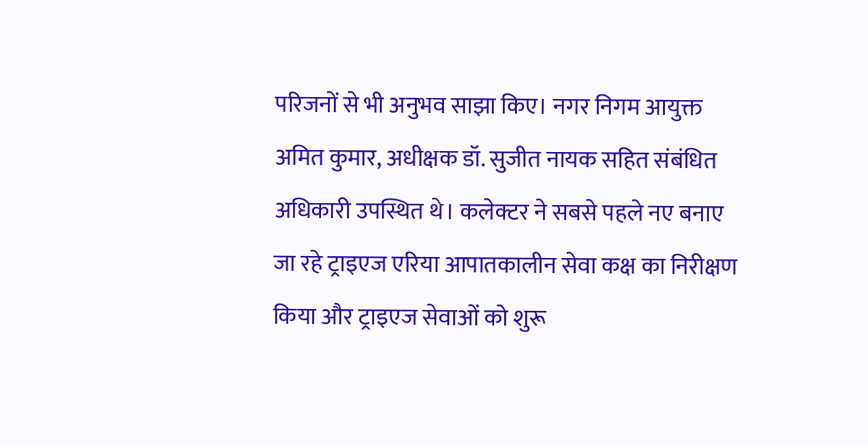परिजनों से भी अनुभव साझा किए। नगर निगम आयुक्त अमित कुमार, अधीक्षक डॉ. सुजीत नायक सहित संबंधित अधिकारी उपस्थित थे। कलेक्टर ने सबसे पहले नए बनाए जा रहे ट्राइएज एरिया आपातकालीन सेवा कक्ष का निरीक्षण किया और ट्राइएज सेवाओं को शुरू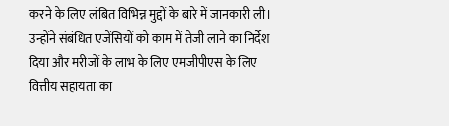करने के लिए लंबित विभिन्न मुद्दों के बारे में जानकारी ली।
उन्होंने संबंधित एजेंसियों को काम में तेजी लाने का निर्देश दिया और मरीजों के लाभ के लिए एमजीपीएस के लिए वित्तीय सहायता का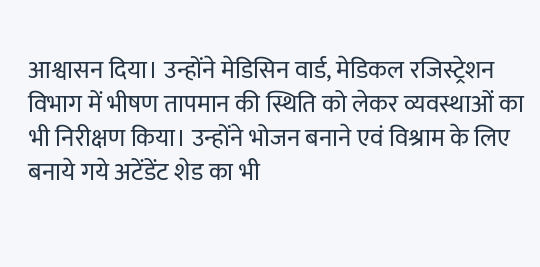आश्वासन दिया। उन्होंने मेडिसिन वार्ड, मेडिकल रजिस्ट्रेशन विभाग में भीषण तापमान की स्थिति को लेकर व्यवस्थाओं का भी निरीक्षण किया। उन्होंने भोजन बनाने एवं विश्राम के लिए बनाये गये अटेंडेंट शेड का भी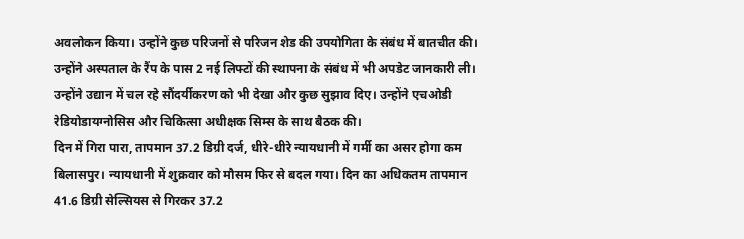अवलोकन किया। उन्होंने कुछ परिजनों से परिजन शेड की उपयोगिता के संबंध में बातचीत की।
उन्होंने अस्पताल के रैंप के पास 2 नई लिफ्टों की स्थापना के संबंध में भी अपडेट जानकारी ली। उन्होंने उद्यान में चल रहे सौंदर्यीकरण को भी देखा और कुछ सुझाव दिए। उन्होंने एचओडी रेडियोडायग्नोसिस और चिकित्सा अधीक्षक सिम्स के साथ बैठक की।
दिन में गिरा पारा, तापमान 37.2 डिग्री दर्ज, धीरे-धीरे न्यायधानी में गर्मी का असर होगा कम
बिलासपुर। न्यायधानी में शुक्रवार को मौसम फिर से बदल गया। दिन का अधिकतम तापमान 41.6 डिग्री सेल्सियस से गिरकर 37.2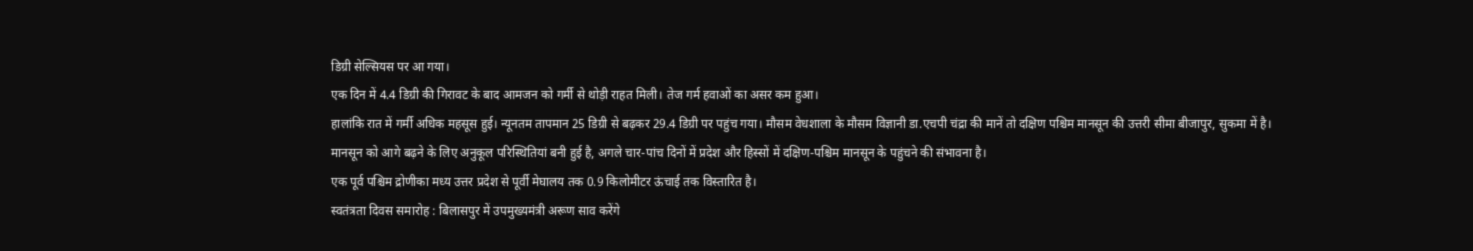डिग्री सेल्सियस पर आ गया।
एक दिन में 4.4 डिग्री की गिरावट के बाद आमजन को गर्मी से थोड़ी राहत मिली। तेज गर्म हवाओं का असर कम हुआ।
हालांकि रात में गर्मी अधिक महसूस हुई। न्यूनतम तापमान 25 डिग्री से बढ़कर 29.4 डिग्री पर पहुंच गया। मौसम वेधशाला के मौसम विज्ञानी डा.एचपी चंद्रा की मानें तो दक्षिण पश्चिम मानसून की उत्तरी सीमा बीजापुर, सुकमा में है।
मानसून को आगे बढ़ने के लिए अनुकूल परिस्थितियां बनी हुई है, अगले चार-पांच दिनों में प्रदेश और हिस्सों में दक्षिण-पश्चिम मानसून के पहुंचने की संभावना है।
एक पूर्व पश्चिम द्रोणीका मध्य उत्तर प्रदेश से पूर्वी मेघालय तक 0.9 किलोमीटर ऊंचाई तक विस्तारित है।
स्वतंत्रता दिवस समारोह : बिलासपुर में उपमुख्यमंत्री अरूण साव करेंगे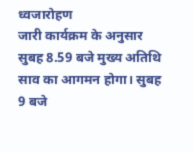ध्वजारोहण
जारी कार्यक्रम के अनुसार सुबह 8.59 बजे मुख्य अतिथि साव का आगमन होगा। सुबह 9 बजे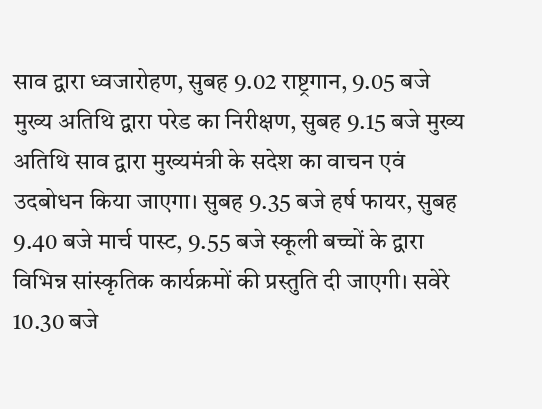साव द्वारा ध्वजारोहण, सुबह 9.02 राष्ट्रगान, 9.05 बजे मुख्य अतिथि द्वारा परेड का निरीक्षण, सुबह 9.15 बजे मुख्य अतिथि साव द्वारा मुख्यमंत्री के सदेश का वाचन एवं उदबोधन किया जाएगा। सुबह 9.35 बजे हर्ष फायर, सुबह 9.40 बजे मार्च पास्ट, 9.55 बजे स्कूली बच्चों के द्वारा विभिन्न सांस्कृतिक कार्यक्रमों की प्रस्तुति दी जाएगी। सवेरे 10.30 बजे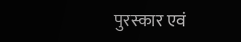पुरस्कार एवं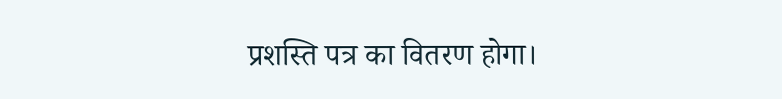प्रशस्ति पत्र का वितरण होगा।